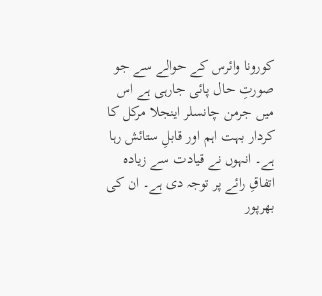کورونا وائرس کے حوالے سے جو صورتِ حال پائی جارہی ہے اس میں جرمن چانسلر اینجلا مرکل کا کردار بہت اہم اور قابلِ ستائش رہا ہے۔ انہوں نے قیادت سے زیادہ اتفاقِ رائے پر توجہ دی ہے۔ ان کی بھرپور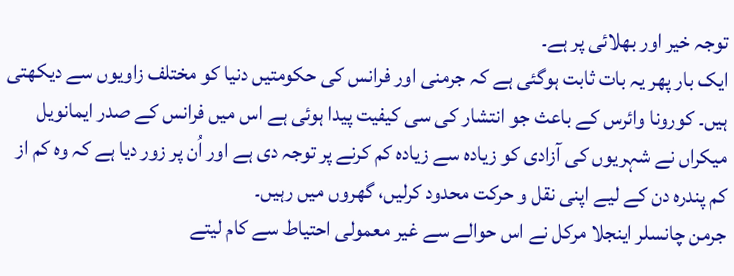توجہ خیر اور بھلائی پر ہے۔
ایک بار پھر یہ بات ثابت ہوگئی ہے کہ جرمنی اور فرانس کی حکومتیں دنیا کو مختلف زاویوں سے دیکھتی ہیں۔ کورونا وائرس کے باعث جو انتشار کی سی کیفیت پیدا ہوئی ہے اس میں فرانس کے صدر ایمانویل میکراں نے شہریوں کی آزادی کو زیادہ سے زیادہ کم کرنے پر توجہ دی ہے اور اُن پر زور دیا ہے کہ وہ کم از کم پندرہ دن کے لیے اپنی نقل و حرکت محدود کرلیں، گھروں میں رہیں۔
جرمن چانسلر اینجلا مرکل نے اس حوالے سے غیر معمولی احتیاط سے کام لیتے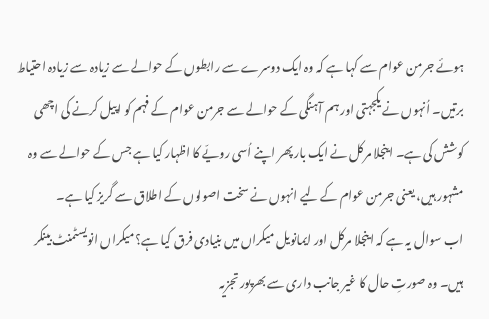ہوئے جرمن عوام سے کہا ہے کہ وہ ایک دوسرے سے رابطوں کے حوالے سے زیادہ سے زیادہ احتیاط برتیں۔ اُنہوں نے یکجہتی اور ہم آہنگی کے حوالے سے جرمن عوام کے فہم کو اپیل کرنے کی اچھی کوشش کی ہے۔ اینجلا مرکل نے ایک بار پھر اپنے اُسی رویّے کا اظہار کیا ہے جس کے حوالے سے وہ مشہور ہیں، یعنی جرمن عوام کے لیے انہوں نے سخت اصولوں کے اطلاق سے گریز کیا ہے۔
اب سوال یہ ہے کہ اینجلا مرکل اور ایمانویل میکراں میں بنیادی فرق کیا ہے؟ میکراں انویسٹمنٹ بینکر ہیں۔ وہ صورتِ حال کا غیر جانب داری سے بھرپور تجزیہ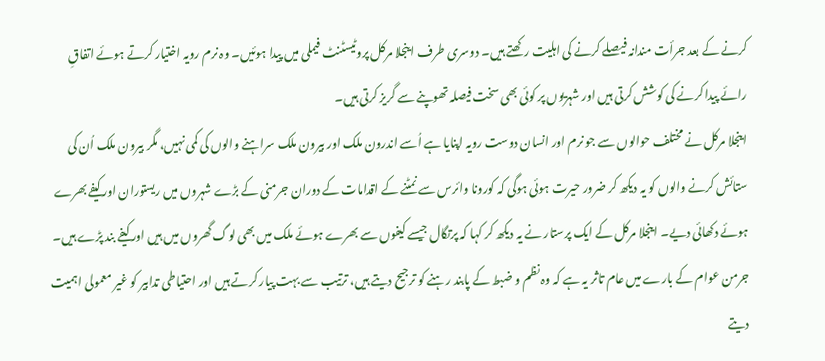کرنے کے بعد جرأت مندانہ فیصلے کرنے کی اہلیت رکھتے ہیں۔ دوسری طرف اینجلا مرکل پروٹیسٹنٹ فیملی میں پیدا ہوئیں۔ وہ نرم رویہ اختیار کرتے ہوئے اتفاقِ رائے پیدا کرنے کی کوشش کرتی ہیں اور شہریوں پر کوئی بھی سخت فیصلہ تھوپنے سے گریز کرتی ہیں۔
اینجلا مرکل نے مختلف حوالوں سے جو نرم اور انسان دوست رویہ اپنایا ہے اُسے اندرون ملک اور بیرون ملک سراہنے والوں کی کمی نہیں، مگر بیرون ملک اُن کی ستائش کرنے والوں کو یہ دیکھ کر ضرور حیرت ہوئی ہوگی کہ کورونا وائرس سے نمٹنے کے اقدامات کے دوران جرمنی کے بڑے شہروں میں ریستوران اور کیفے بھرے ہوئے دکھائی دیے۔ اینجلا مرکل کے ایک پرستار نے یہ دیکھ کر کہا کہ پرتگال جیسے کیفوں سے بھرے ہوئے ملک میں بھی لوگ گھروں میں ہیں اور کیفے بند پڑے ہیں۔
جرمن عوام کے بارے میں عام تاثر یہ ہے کہ وہ نظم و ضبط کے پابند رہنے کو ترجیح دیتے ہیں، ترتیب سے بہت پیار کرتے ہیں اور احتیاطی تدابیر کو غیر معمولی اہمیت دیتے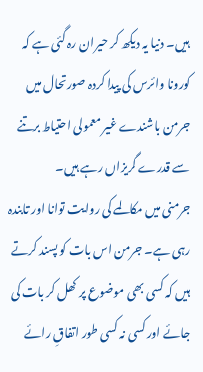ہیں۔ دنیا یہ دیکھ کر حیران رہ گئی ہے کہ کورونا وائرس کی پیدا کردہ صورتحال میں جرمن باشندے غیر معمولی احتیاط برتنے سے قدرے گریزاں رہے ہیں۔
جرمنی میں مکالمے کی روایت توانا اور تابندہ رہی ہے۔ جرمن اس بات کو پسند کرتے ہیں کہ کسی بھی موضوع پر کھل کر بات کی جائے اور کسی نہ کسی طور اتفاقِ رائے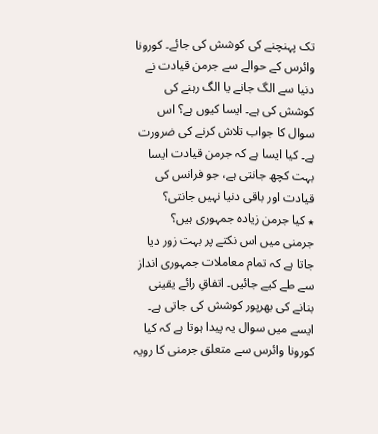تک پہنچنے کی کوشش کی جائے۔ کورونا وائرس کے حوالے سے جرمن قیادت نے دنیا سے الگ جانے یا الگ رہنے کی کوشش کی ہے۔ ایسا کیوں ہے؟ اس سوال کا جواب تلاش کرنے کی ضرورت ہے۔ کیا ایسا ہے کہ جرمن قیادت ایسا بہت کچھ جانتی ہے، جو فرانس کی قیادت اور باقی دنیا نہیں جانتی؟
٭ کیا جرمن زیادہ جمہوری ہیں؟
جرمنی میں اس نکتے پر بہت زور دیا جاتا ہے کہ تمام معاملات جمہوری انداز سے طے کیے جائیں۔ اتفاقِ رائے یقینی بنانے کی بھرپور کوشش کی جاتی ہے۔ ایسے میں سوال یہ پیدا ہوتا ہے کہ کیا کورونا وائرس سے متعلق جرمنی کا رویہ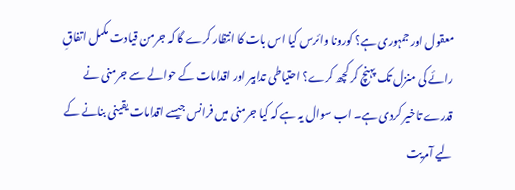معقول اور جمہوری ہے؟ کورونا وائرس کیا اس بات کا انتظار کرے گا کہ جرمن قیادت مکمل اتفاقِ رائے کی منزل تک پہنچ کر کچھ کرے؟ احتیاطی تدابیر اور اقدامات کے حوالے سے جرمنی نے قدرے تاخیر کردی ہے۔ اب سوال یہ ہے کہ کیا جرمنی میں فرانس جیسے اقدامات یقینی بنانے کے لیے آمریت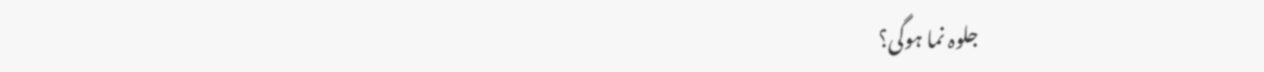جلوہ نما ہوگی؟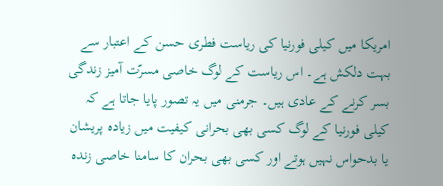امریکا میں کیلی فورنیا کی ریاست فطری حسن کے اعتبار سے بہت دلکش ہے۔ اس ریاست کے لوگ خاصی مسرّت آمیز زندگی بسر کرنے کے عادی ہیں۔ جرمنی میں یہ تصور پایا جاتا ہے کہ کیلی فورنیا کے لوگ کسی بھی بحرانی کیفیت میں زیادہ پریشان یا بدحواس نہیں ہوتے اور کسی بھی بحران کا سامنا خاصی زندہ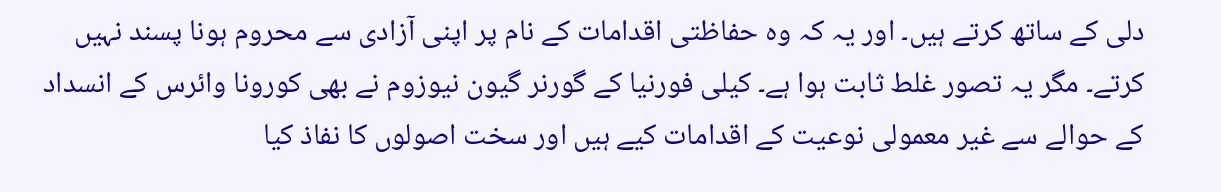دلی کے ساتھ کرتے ہیں۔ اور یہ کہ وہ حفاظتی اقدامات کے نام پر اپنی آزادی سے محروم ہونا پسند نہیں کرتے۔ مگر یہ تصور غلط ثابت ہوا ہے۔ کیلی فورنیا کے گورنر گیون نیوزوم نے بھی کورونا وائرس کے انسداد کے حوالے سے غیر معمولی نوعیت کے اقدامات کیے ہیں اور سخت اصولوں کا نفاذ کیا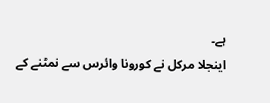ہے۔
اینجلا مرکل نے کورونا وائرس سے نمٹنے کے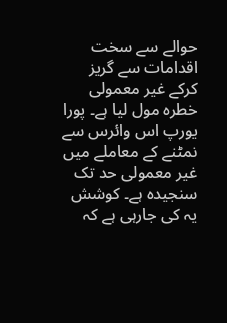حوالے سے سخت اقدامات سے گریز کرکے غیر معمولی خطرہ مول لیا ہے۔ پورا یورپ اس وائرس سے نمٹنے کے معاملے میں غیر معمولی حد تک سنجیدہ ہے۔ کوشش یہ کی جارہی ہے کہ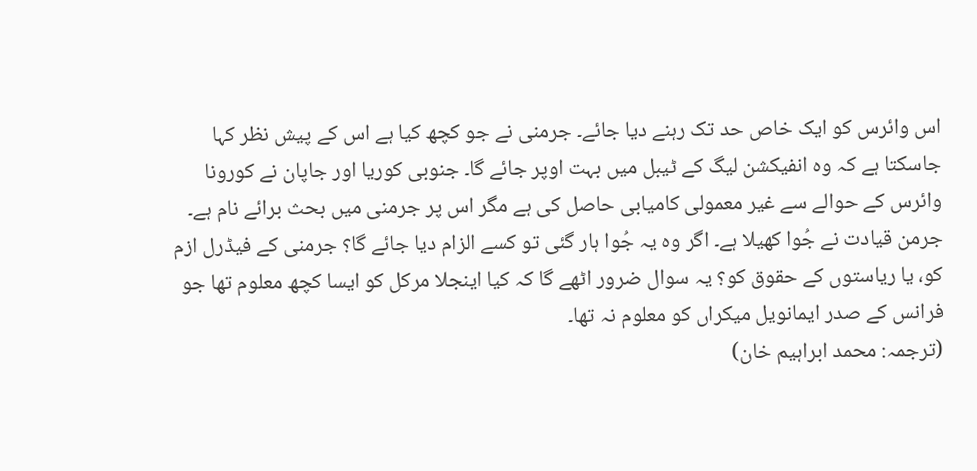اس وائرس کو ایک خاص حد تک رہنے دیا جائے۔ جرمنی نے جو کچھ کیا ہے اس کے پیش نظر کہا جاسکتا ہے کہ وہ انفیکشن لیگ کے ٹیبل میں بہت اوپر جائے گا۔ جنوبی کوریا اور جاپان نے کورونا وائرس کے حوالے سے غیر معمولی کامیابی حاصل کی ہے مگر اس پر جرمنی میں بحث برائے نام ہے۔
جرمن قیادت نے جُوا کھیلا ہے۔ اگر وہ یہ جُوا ہار گئی تو کسے الزام دیا جائے گا؟ جرمنی کے فیڈرل ازم کو، یا ریاستوں کے حقوق کو؟ یہ سوال ضرور اٹھے گا کہ کیا اینجلا مرکل کو ایسا کچھ معلوم تھا جو فرانس کے صدر ایمانویل میکراں کو معلوم نہ تھا۔
(ترجمہ: محمد ابراہیم خان)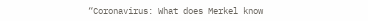“Coronavirus: What does Merkel know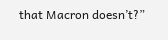that Macron doesn’t?”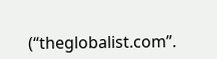(“theglobalist.com”.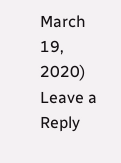March 19, 2020)
Leave a Reply